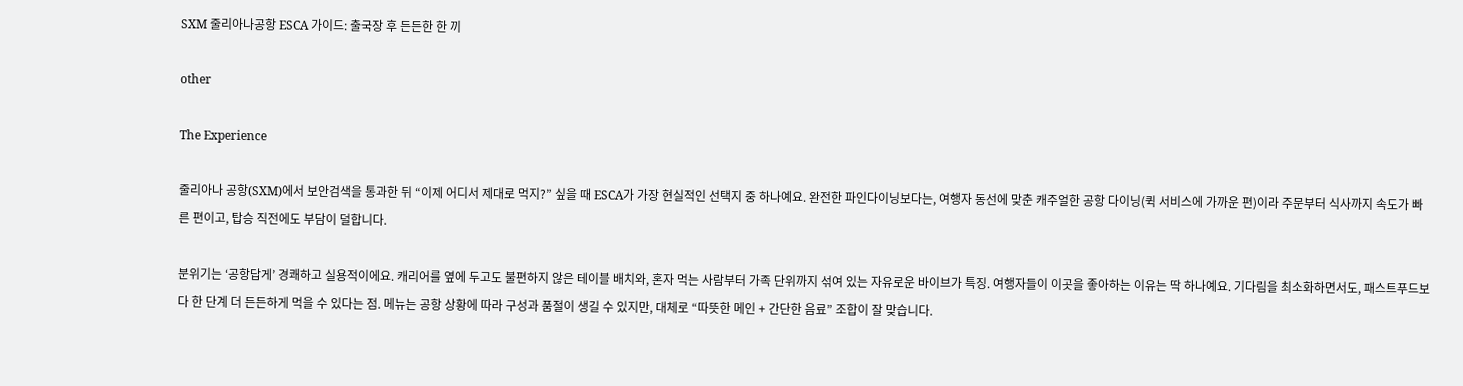SXM 줄리아나공항 ESCA 가이드: 출국장 후 든든한 한 끼

other

The Experience

줄리아나 공항(SXM)에서 보안검색을 통과한 뒤 “이제 어디서 제대로 먹지?” 싶을 때 ESCA가 가장 현실적인 선택지 중 하나예요. 완전한 파인다이닝보다는, 여행자 동선에 맞춘 캐주얼한 공항 다이닝(퀵 서비스에 가까운 편)이라 주문부터 식사까지 속도가 빠른 편이고, 탑승 직전에도 부담이 덜합니다.

분위기는 ‘공항답게’ 경쾌하고 실용적이에요. 캐리어를 옆에 두고도 불편하지 않은 테이블 배치와, 혼자 먹는 사람부터 가족 단위까지 섞여 있는 자유로운 바이브가 특징. 여행자들이 이곳을 좋아하는 이유는 딱 하나예요. 기다림을 최소화하면서도, 패스트푸드보다 한 단계 더 든든하게 먹을 수 있다는 점. 메뉴는 공항 상황에 따라 구성과 품절이 생길 수 있지만, 대체로 “따뜻한 메인 + 간단한 음료” 조합이 잘 맞습니다.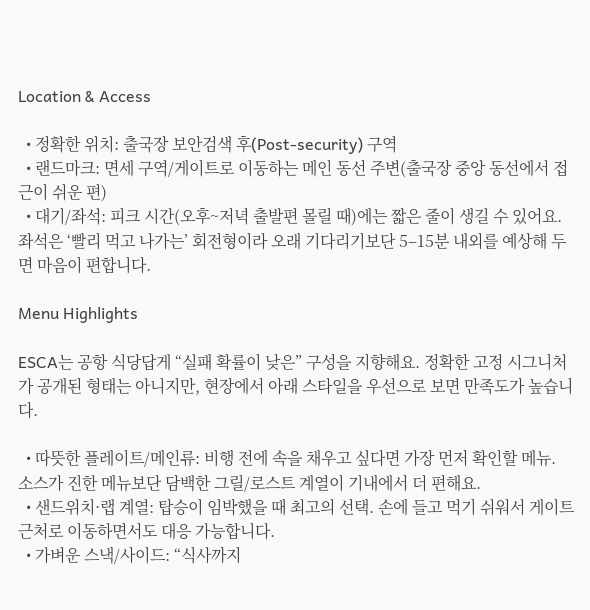Location & Access

  • 정확한 위치: 출국장 보안검색 후(Post-security) 구역
  • 랜드마크: 면세 구역/게이트로 이동하는 메인 동선 주변(출국장 중앙 동선에서 접근이 쉬운 편)
  • 대기/좌석: 피크 시간(오후~저녁 출발편 몰릴 때)에는 짧은 줄이 생길 수 있어요. 좌석은 ‘빨리 먹고 나가는’ 회전형이라 오래 기다리기보단 5–15분 내외를 예상해 두면 마음이 편합니다.

Menu Highlights

ESCA는 공항 식당답게 “실패 확률이 낮은” 구성을 지향해요. 정확한 고정 시그니처가 공개된 형태는 아니지만, 현장에서 아래 스타일을 우선으로 보면 만족도가 높습니다.

  • 따뜻한 플레이트/메인류: 비행 전에 속을 채우고 싶다면 가장 먼저 확인할 메뉴. 소스가 진한 메뉴보단 담백한 그릴/로스트 계열이 기내에서 더 편해요.
  • 샌드위치·랩 계열: 탑승이 임박했을 때 최고의 선택. 손에 들고 먹기 쉬워서 게이트 근처로 이동하면서도 대응 가능합니다.
  • 가벼운 스낵/사이드: “식사까지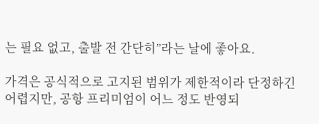는 필요 없고, 출발 전 간단히”라는 날에 좋아요.

가격은 공식적으로 고지된 범위가 제한적이라 단정하긴 어렵지만, 공항 프리미엄이 어느 정도 반영되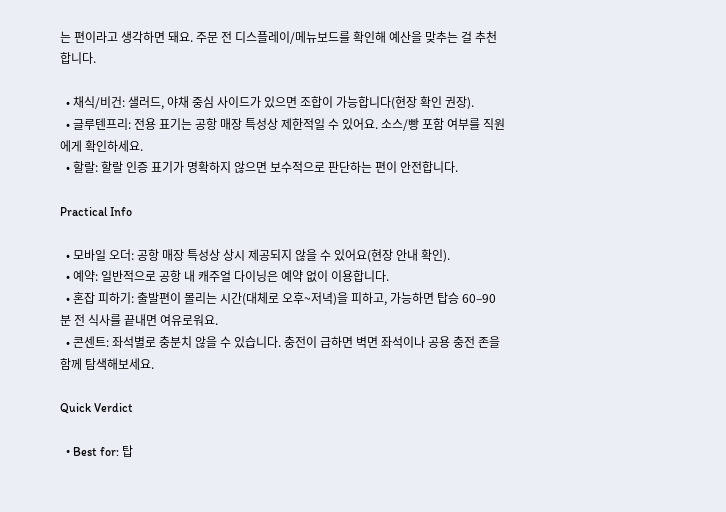는 편이라고 생각하면 돼요. 주문 전 디스플레이/메뉴보드를 확인해 예산을 맞추는 걸 추천합니다.

  • 채식/비건: 샐러드, 야채 중심 사이드가 있으면 조합이 가능합니다(현장 확인 권장).
  • 글루텐프리: 전용 표기는 공항 매장 특성상 제한적일 수 있어요. 소스/빵 포함 여부를 직원에게 확인하세요.
  • 할랄: 할랄 인증 표기가 명확하지 않으면 보수적으로 판단하는 편이 안전합니다.

Practical Info

  • 모바일 오더: 공항 매장 특성상 상시 제공되지 않을 수 있어요(현장 안내 확인).
  • 예약: 일반적으로 공항 내 캐주얼 다이닝은 예약 없이 이용합니다.
  • 혼잡 피하기: 출발편이 몰리는 시간(대체로 오후~저녁)을 피하고, 가능하면 탑승 60–90분 전 식사를 끝내면 여유로워요.
  • 콘센트: 좌석별로 충분치 않을 수 있습니다. 충전이 급하면 벽면 좌석이나 공용 충전 존을 함께 탐색해보세요.

Quick Verdict

  • Best for: 탑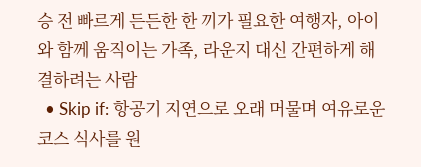승 전 빠르게 든든한 한 끼가 필요한 여행자, 아이와 함께 움직이는 가족, 라운지 대신 간편하게 해결하려는 사람
  • Skip if: 항공기 지연으로 오래 머물며 여유로운 코스 식사를 원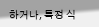하거나, 특정 식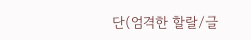단(엄격한 할랄/글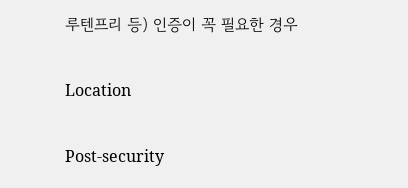루텐프리 등) 인증이 꼭 필요한 경우

Location

Post-security